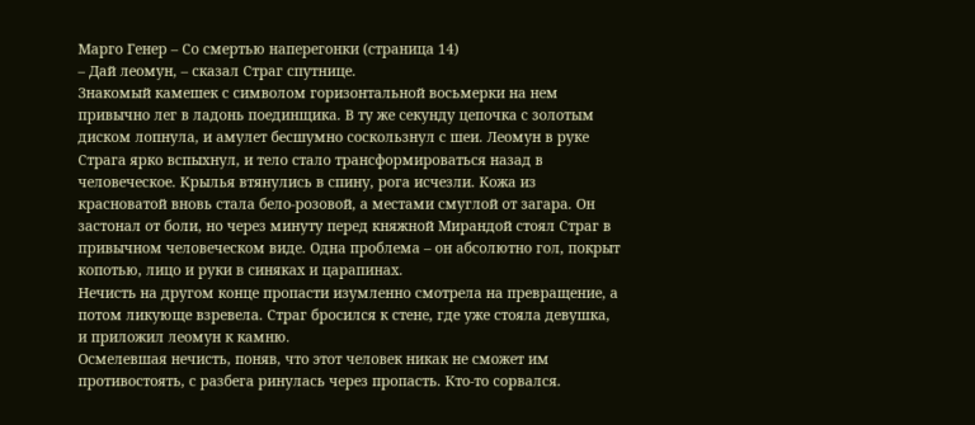Марго Генер – Со смертью наперегонки (страница 14)
– Дай леомун, – сказал Страг спутнице.
Знакомый камешек с символом горизонтальной восьмерки на нем привычно лег в ладонь поединщика. В ту же секунду цепочка с золотым диском лопнула, и амулет бесшумно соскользнул с шеи. Леомун в руке Страга ярко вспыхнул, и тело стало трансформироваться назад в человеческое. Крылья втянулись в спину, рога исчезли. Кожа из красноватой вновь стала бело-розовой, а местами смуглой от загара. Он застонал от боли, но через минуту перед княжной Мирандой стоял Страг в привычном человеческом виде. Одна проблема – он абсолютно гол, покрыт копотью, лицо и руки в синяках и царапинах.
Нечисть на другом конце пропасти изумленно смотрела на превращение, а потом ликующе взревела. Страг бросился к стене, где уже стояла девушка, и приложил леомун к камню.
Осмелевшая нечисть, поняв, что этот человек никак не сможет им противостоять, с разбега ринулась через пропасть. Кто-то сорвался.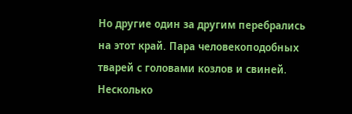Но другие один за другим перебрались на этот край. Пара человекоподобных тварей с головами козлов и свиней. Несколько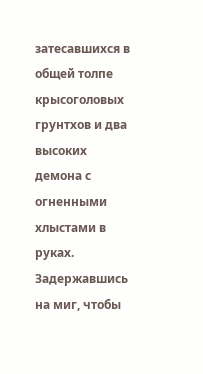затесавшихся в общей толпе крысоголовых грунтхов и два высоких демона с огненными хлыстами в руках.
Задержавшись на миг, чтобы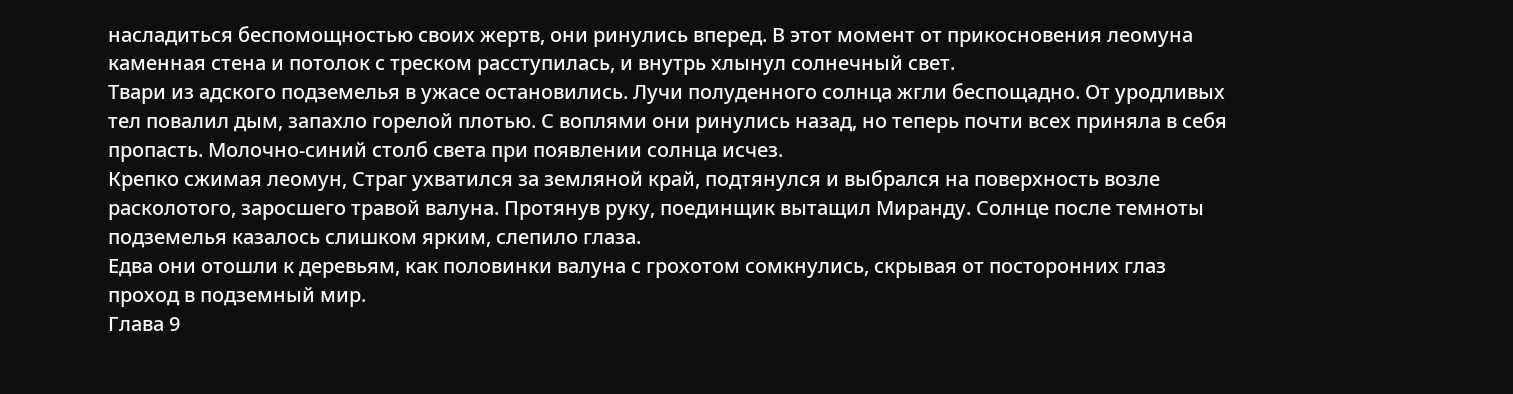насладиться беспомощностью своих жертв, они ринулись вперед. В этот момент от прикосновения леомуна каменная стена и потолок с треском расступилась, и внутрь хлынул солнечный свет.
Твари из адского подземелья в ужасе остановились. Лучи полуденного солнца жгли беспощадно. От уродливых тел повалил дым, запахло горелой плотью. С воплями они ринулись назад, но теперь почти всех приняла в себя пропасть. Молочно-синий столб света при появлении солнца исчез.
Крепко сжимая леомун, Страг ухватился за земляной край, подтянулся и выбрался на поверхность возле расколотого, заросшего травой валуна. Протянув руку, поединщик вытащил Миранду. Солнце после темноты подземелья казалось слишком ярким, слепило глаза.
Едва они отошли к деревьям, как половинки валуна с грохотом сомкнулись, скрывая от посторонних глаз проход в подземный мир.
Глава 9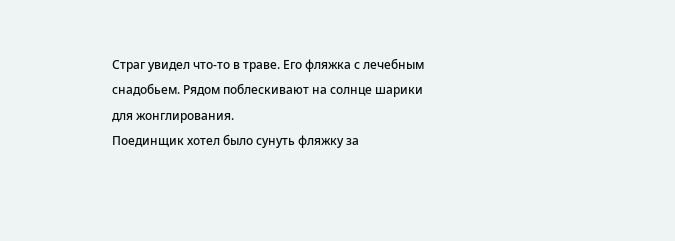Страг увидел что-то в траве. Его фляжка с лечебным снадобьем. Рядом поблескивают на солнце шарики для жонглирования.
Поединщик хотел было сунуть фляжку за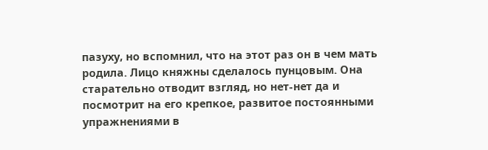пазуху, но вспомнил, что на этот раз он в чем мать родила. Лицо княжны сделалось пунцовым. Она старательно отводит взгляд, но нет-нет да и посмотрит на его крепкое, развитое постоянными упражнениями в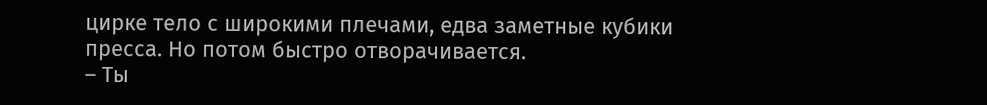цирке тело с широкими плечами, едва заметные кубики пресса. Но потом быстро отворачивается.
– Ты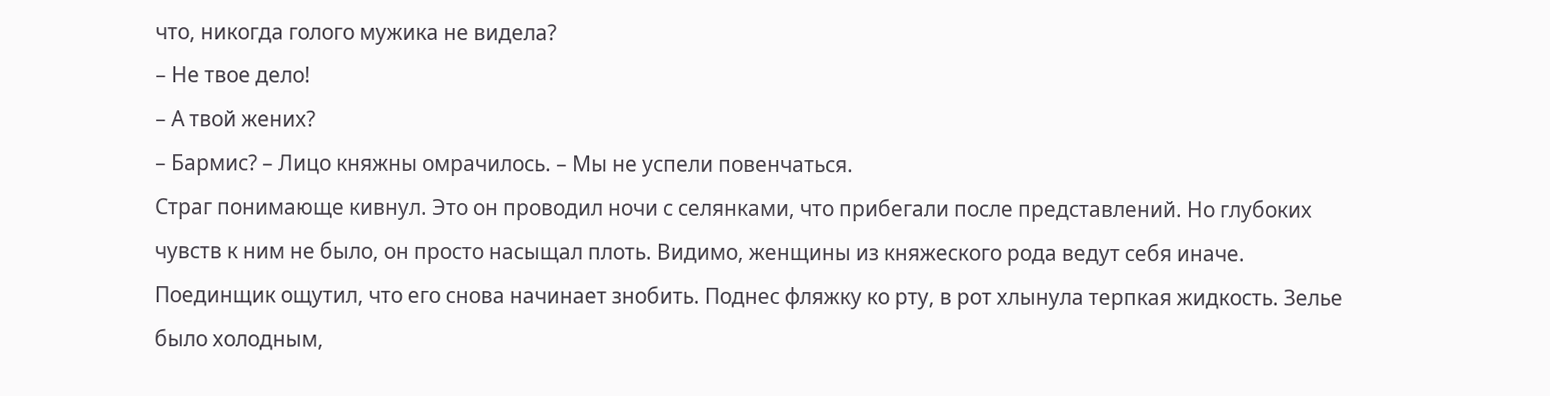что, никогда голого мужика не видела?
– Не твое дело!
– А твой жених?
– Бармис? – Лицо княжны омрачилось. – Мы не успели повенчаться.
Страг понимающе кивнул. Это он проводил ночи с селянками, что прибегали после представлений. Но глубоких чувств к ним не было, он просто насыщал плоть. Видимо, женщины из княжеского рода ведут себя иначе.
Поединщик ощутил, что его снова начинает знобить. Поднес фляжку ко рту, в рот хлынула терпкая жидкость. Зелье было холодным,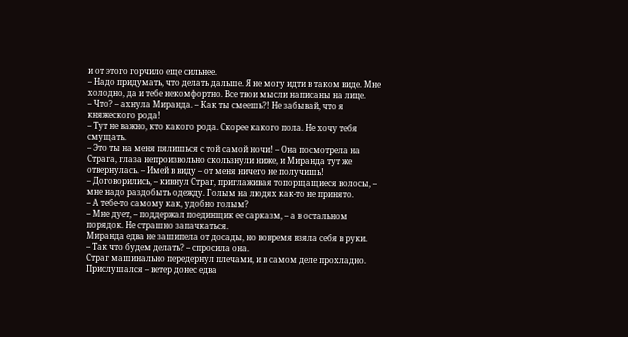и от этого горчило еще сильнее.
– Надо придумать, что делать дальше. Я не могу идти в таком виде. Мне холодно, да и тебе некомфортно. Все твои мысли написаны на лице.
– Что? – ахнула Миранда. – Как ты смеешь?! Не забывай, что я княжеского рода!
– Тут не важно, кто какого рода. Скорее какого пола. Не хочу тебя смущать.
– Это ты на меня пялишься с той самой ночи! – Она посмотрела на Страга, глаза непроизвольно скользнули ниже, и Миранда тут же отвернулась. – Имей в виду – от меня ничего не получишь!
– Договорились, – кивнул Страг, приглаживая топорщащиеся волосы, – мне надо раздобыть одежду. Голым на людях как-то не принято.
– А тебе-то самому как, удобно голым?
– Мне дует, – поддержал поединщик ее сарказм, – а в остальном порядок. Не страшно запачкаться.
Миранда едва не зашипела от досады, но вовремя взяла себя в руки.
– Так что будем делать? – спросила она.
Страг машинально передернул плечами, и в самом деле прохладно. Прислушался – ветер донес едва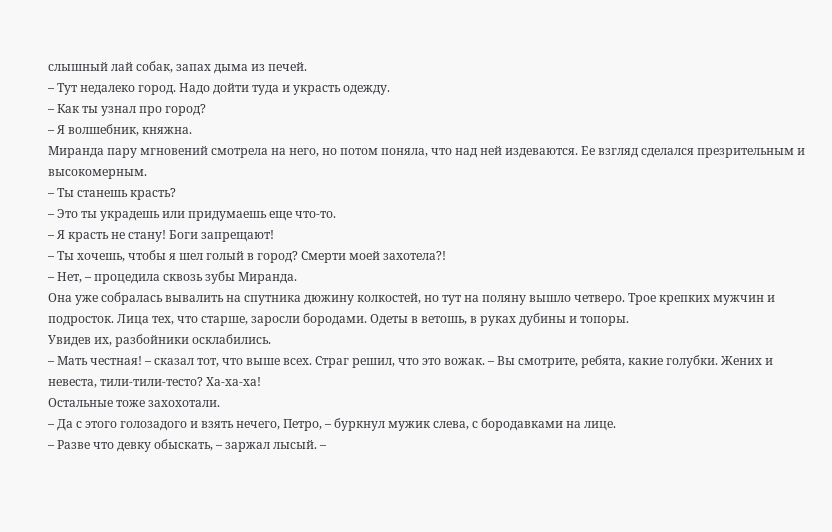слышный лай собак, запах дыма из печей.
– Тут недалеко город. Надо дойти туда и украсть одежду.
– Как ты узнал про город?
– Я волшебник, княжна.
Миранда пару мгновений смотрела на него, но потом поняла, что над ней издеваются. Ее взгляд сделался презрительным и высокомерным.
– Ты станешь красть?
– Это ты украдешь или придумаешь еще что-то.
– Я красть не стану! Боги запрещают!
– Ты хочешь, чтобы я шел голый в город? Смерти моей захотела?!
– Нет, – процедила сквозь зубы Миранда.
Она уже собралась вывалить на спутника дюжину колкостей, но тут на поляну вышло четверо. Трое крепких мужчин и подросток. Лица тех, что старше, заросли бородами. Одеты в ветошь, в руках дубины и топоры.
Увидев их, разбойники осклабились.
– Мать честная! – сказал тот, что выше всех. Страг решил, что это вожак. – Вы смотрите, ребята, какие голубки. Жених и невеста, тили-тили-тесто? Ха-ха-ха!
Остальные тоже захохотали.
– Да с этого голозадого и взять нечего, Петро, – буркнул мужик слева, с бородавками на лице.
– Разве что девку обыскать, – заржал лысый. –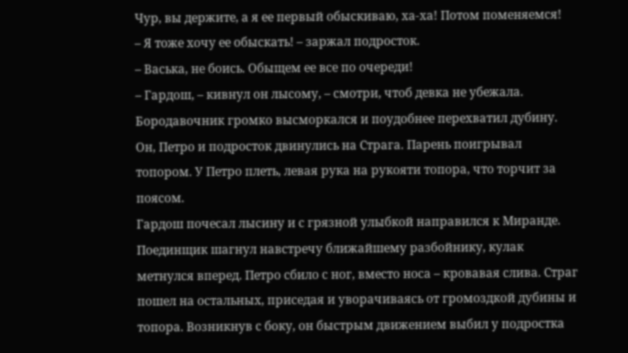Чур, вы держите, а я ее первый обыскиваю, ха-ха! Потом поменяемся!
– Я тоже хочу ее обыскать! – заржал подросток.
– Васька, не боись. Обыщем ее все по очереди!
– Гардош, – кивнул он лысому, – смотри, чтоб девка не убежала.
Бородавочник громко высморкался и поудобнее перехватил дубину.
Он, Петро и подросток двинулись на Страга. Парень поигрывал топором. У Петро плеть, левая рука на рукояти топора, что торчит за поясом.
Гардош почесал лысину и с грязной улыбкой направился к Миранде.
Поединщик шагнул навстречу ближайшему разбойнику, кулак метнулся вперед. Петро сбило с ног, вместо носа – кровавая слива. Страг пошел на остальных, приседая и уворачиваясь от громоздкой дубины и топора. Возникнув с боку, он быстрым движением выбил у подростка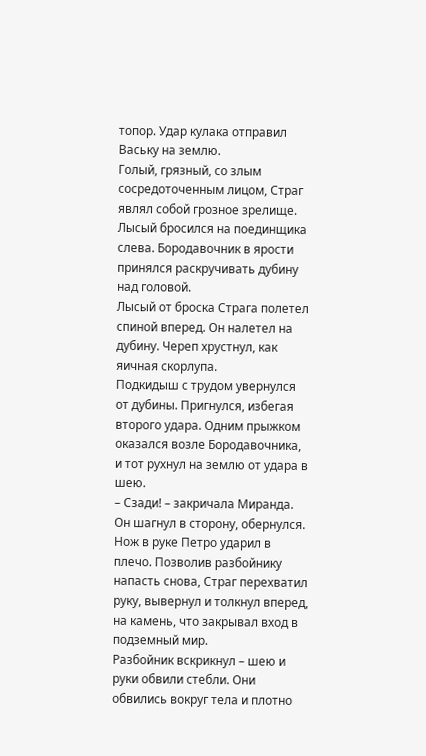топор. Удар кулака отправил Ваську на землю.
Голый, грязный, со злым сосредоточенным лицом, Страг являл собой грозное зрелище.
Лысый бросился на поединщика слева. Бородавочник в ярости принялся раскручивать дубину над головой.
Лысый от броска Страга полетел спиной вперед. Он налетел на дубину. Череп хрустнул, как яичная скорлупа.
Подкидыш с трудом увернулся от дубины. Пригнулся, избегая второго удара. Одним прыжком оказался возле Бородавочника, и тот рухнул на землю от удара в шею.
– Сзади! – закричала Миранда.
Он шагнул в сторону, обернулся. Нож в руке Петро ударил в плечо. Позволив разбойнику напасть снова, Страг перехватил руку, вывернул и толкнул вперед, на камень, что закрывал вход в подземный мир.
Разбойник вскрикнул – шею и руки обвили стебли. Они обвились вокруг тела и плотно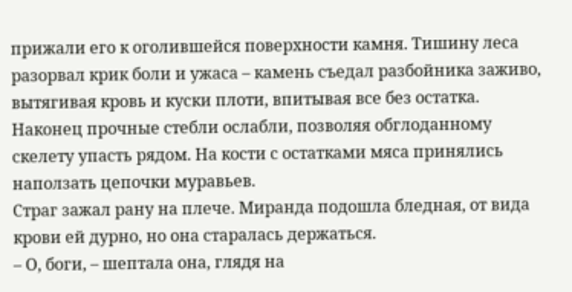прижали его к оголившейся поверхности камня. Тишину леса разорвал крик боли и ужаса – камень съедал разбойника заживо, вытягивая кровь и куски плоти, впитывая все без остатка.
Наконец прочные стебли ослабли, позволяя обглоданному скелету упасть рядом. На кости с остатками мяса принялись наползать цепочки муравьев.
Страг зажал рану на плече. Миранда подошла бледная, от вида крови ей дурно, но она старалась держаться.
– О, боги, – шептала она, глядя на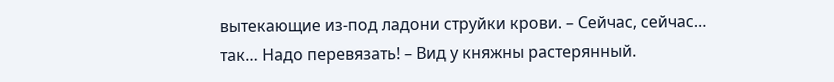вытекающие из-под ладони струйки крови. – Сейчас, сейчас… так… Надо перевязать! – Вид у княжны растерянный.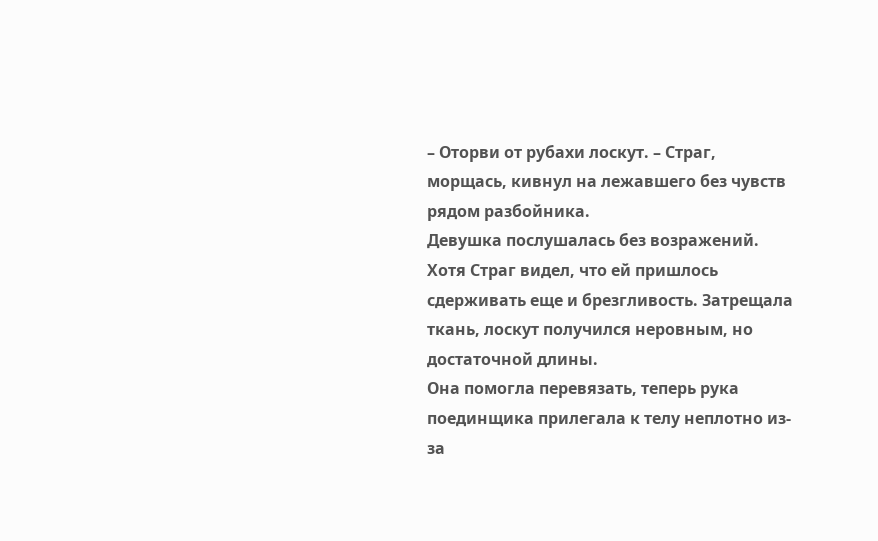– Оторви от рубахи лоскут. – Страг, морщась, кивнул на лежавшего без чувств рядом разбойника.
Девушка послушалась без возражений. Хотя Страг видел, что ей пришлось сдерживать еще и брезгливость. Затрещала ткань, лоскут получился неровным, но достаточной длины.
Она помогла перевязать, теперь рука поединщика прилегала к телу неплотно из-за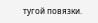тугой повязки.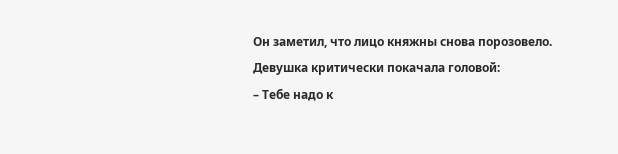Он заметил, что лицо княжны снова порозовело. Девушка критически покачала головой:
– Тебе надо к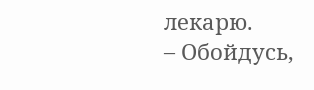лекарю.
– Обойдусь,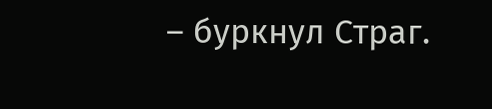– буркнул Страг.